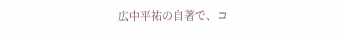広中平祐の自著で、コ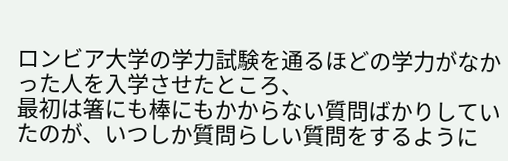ロンビア大学の学力試験を通るほどの学力がなかった人を入学させたところ、
最初は箸にも棒にもかからない質問ばかりしていたのが、いつしか質問らしい質問をするように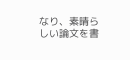なり、素晴らしい論文を書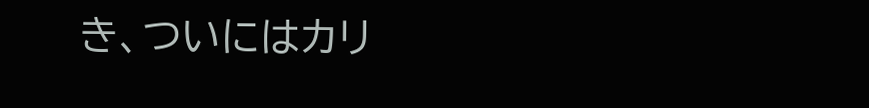き、ついにはカリ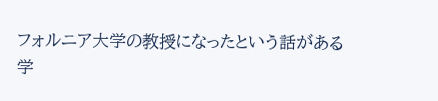フォルニア大学の教授になったという話がある
学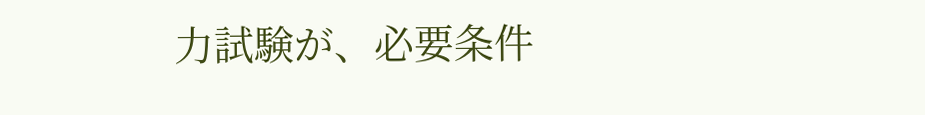力試験が、必要条件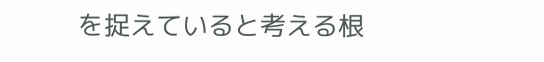を捉えていると考える根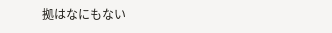拠はなにもない